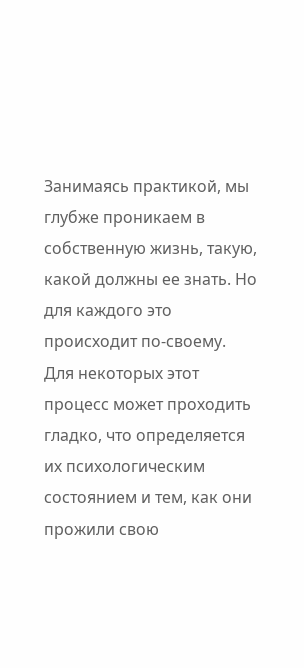Занимаясь практикой, мы глубже проникаем в собственную жизнь, такую, какой должны ее знать. Но для каждого это происходит по-своему. Для некоторых этот процесс может проходить гладко, что определяется их психологическим состоянием и тем, как они прожили свою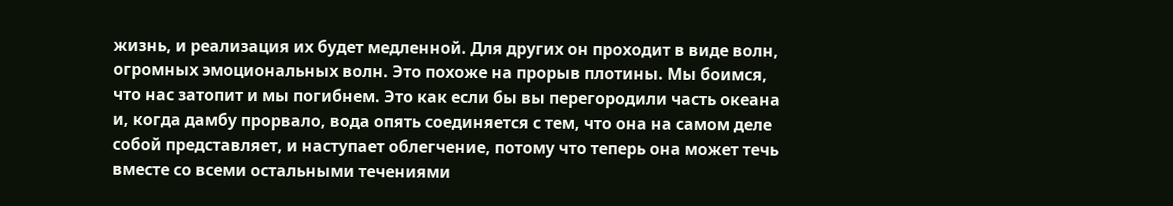жизнь, и реализация их будет медленной. Для других он проходит в виде волн, огромных эмоциональных волн. Это похоже на прорыв плотины. Мы боимся, что нас затопит и мы погибнем. Это как если бы вы перегородили часть океана и, когда дамбу прорвало, вода опять соединяется с тем, что она на самом деле собой представляет, и наступает облегчение, потому что теперь она может течь вместе со всеми остальными течениями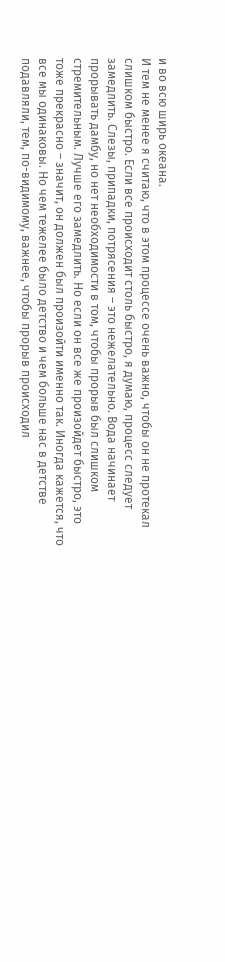и во всю ширь океана.
И тем не менее я считаю, что в этом процессе очень важно, чтобы он не протекал слишком быстро. Если все происходит столь быстро, я думаю, процесс следует замедлить. Слезы, припадки, потрясения – это нежелательно. Вода начинает прорывать дамбу, но нет необходимости в том, чтобы прорыв был слишком стремительным. Лучше его замедлить. Но если он все же произойдет быстро, это тоже прекрасно – значит, он должен был произойти именно так. Иногда кажется, что все мы одинаковы. Но чем тежелее было детство и чем больше нас в детстве подавляли, тем, по-видимому, важнее, чтобы прорыв происходил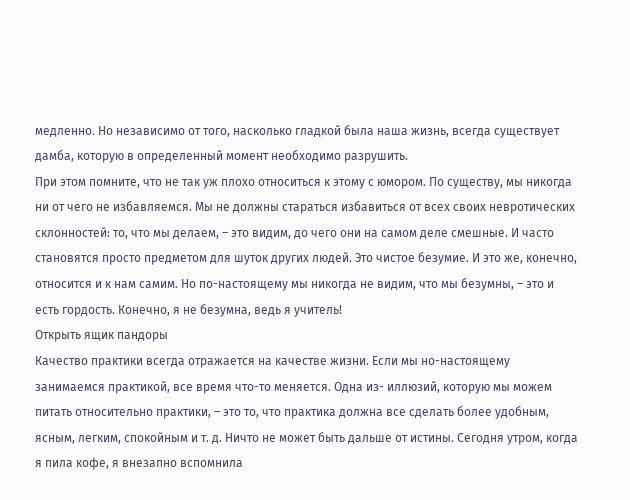медленно. Но независимо от того, насколько гладкой была наша жизнь, всегда существует дамба, которую в определенный момент необходимо разрушить.
При этом помните, что не так уж плохо относиться к этому с юмором. По существу, мы никогда ни от чего не избавляемся. Мы не должны стараться избавиться от всех своих невротических склонностей: то, что мы делаем, – это видим, до чего они на самом деле смешные. И часто становятся просто предметом для шуток других людей. Это чистое безумие. И это же, конечно, относится и к нам самим. Но по-настоящему мы никогда не видим, что мы безумны, – это и есть гордость. Конечно, я не безумна, ведь я учитель!
Открыть ящик пандоры
Качество практики всегда отражается на качестве жизни. Если мы но-настоящему занимаемся практикой, все время что-то меняется. Одна из- иллюзий, которую мы можем питать относительно практики, – это то, что практика должна все сделать более удобным, ясным, легким, спокойным и т. д. Ничто не может быть дальше от истины. Сегодня утром, когда я пила кофе, я внезапно вспомнила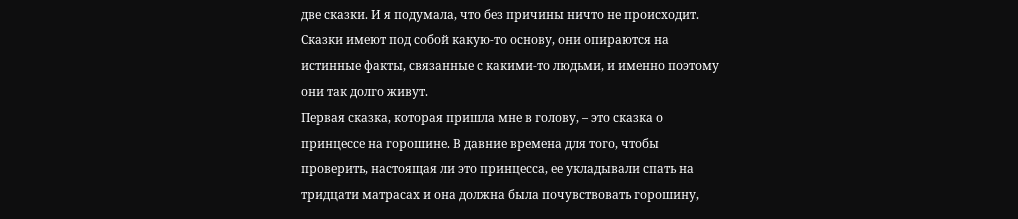две сказки. И я подумала, что без причины ничто не происходит. Сказки имеют под собой какую-то основу, они опираются на истинные факты, связанные с какими-то людьми, и именно поэтому они так долго живут.
Первая сказка, которая пришла мне в голову, – это сказка о принцессе на горошине. В давние времена для того, чтобы проверить, настоящая ли это принцесса, ее укладывали спать на тридцати матрасах и она должна была почувствовать горошину,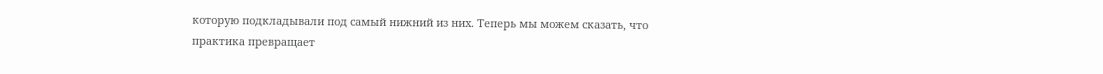которую подкладывали под самый нижний из них. Теперь мы можем сказать, что практика превращает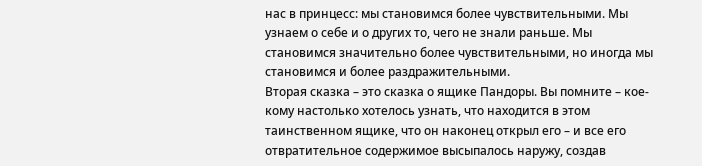нас в принцесс: мы становимся более чувствительными. Мы узнаем о себе и о других то, чего не знали раньше. Мы становимся значительно более чувствительными, но иногда мы становимся и более раздражительными.
Вторая сказка – это сказка о ящике Пандоры. Вы помните – кое-кому настолько хотелось узнать, что находится в этом таинственном ящике, что он наконец открыл его – и все его отвратительное содержимое высыпалось наружу, создав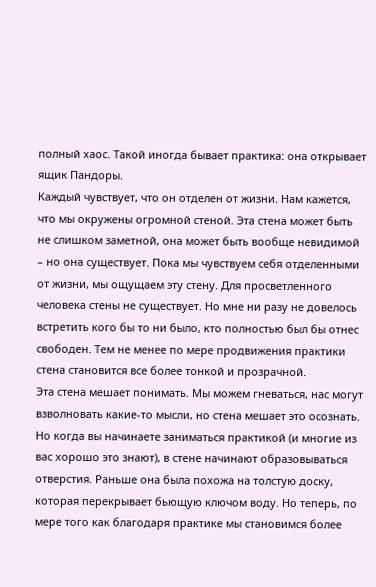полный хаос. Такой иногда бывает практика: она открывает ящик Пандоры.
Каждый чувствует, что он отделен от жизни. Нам кажется, что мы окружены огромной стеной. Эта стена может быть не слишком заметной, она может быть вообще невидимой – но она существует. Пока мы чувствуем себя отделенными от жизни, мы ощущаем эту стену. Для просветленного человека стены не существует. Но мне ни разу не довелось встретить кого бы то ни было, кто полностью был бы отнес свободен. Тем не менее по мере продвижения практики стена становится все более тонкой и прозрачной.
Эта стена мешает понимать. Мы можем гневаться, нас могут взволновать какие-то мысли, но стена мешает это осознать. Но когда вы начинаете заниматься практикой (и многие из вас хорошо это знают), в стене начинают образовываться отверстия. Раньше она была похожа на толстую доску, которая перекрывает бьющую ключом воду. Но теперь, по мере того как благодаря практике мы становимся более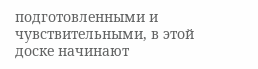подготовленными и чувствительными, в этой доске начинают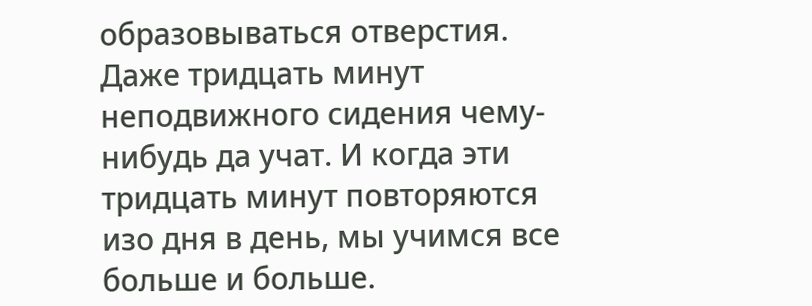образовываться отверстия. Даже тридцать минут неподвижного сидения чему-нибудь да учат. И когда эти тридцать минут повторяются изо дня в день, мы учимся все больше и больше.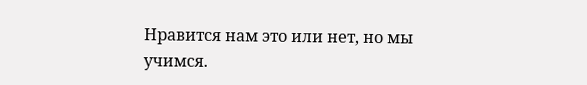Нравится нам это или нет, но мы учимся.